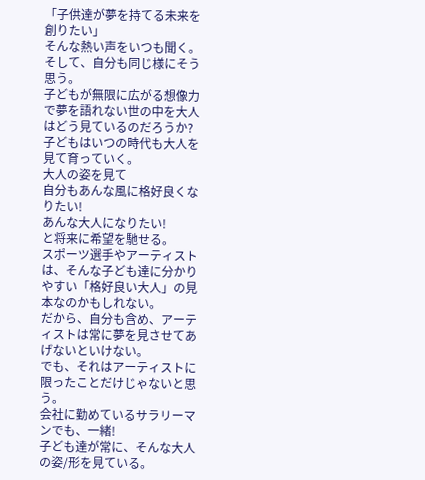「子供達が夢を持てる未来を創りたい」
そんな熱い声をいつも聞く。
そして、自分も同じ様にそう思う。
子どもが無限に広がる想像力で夢を語れない世の中を大人はどう見ているのだろうか?
子どもはいつの時代も大人を見て育っていく。
大人の姿を見て
自分もあんな風に格好良くなりたい!
あんな大人になりたい!
と将来に希望を馳せる。
スポーツ選手やアーティストは、そんな子ども達に分かりやすい「格好良い大人」の見本なのかもしれない。
だから、自分も含め、アーティストは常に夢を見させてあげないといけない。
でも、それはアーティストに限ったことだけじゃないと思う。
会社に勤めているサラリーマンでも、一緒!
子ども達が常に、そんな大人の姿/形を見ている。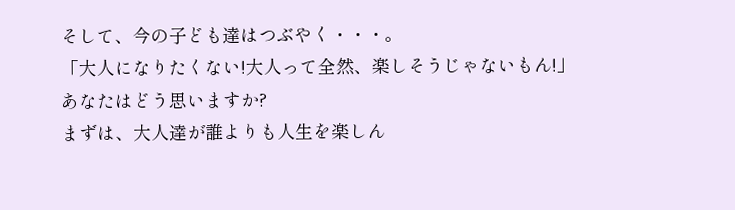そして、今の子ども達はつぶやく・・・。
「大人になりたくない!大人って全然、楽しそうじゃないもん!」
あなたはどう思いますか?
まずは、大人達が誰よりも人生を楽しん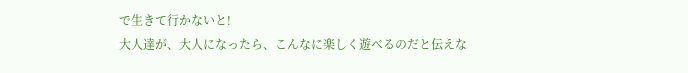で生きて行かないと!
大人達が、大人になったら、こんなに楽しく遊べるのだと伝えな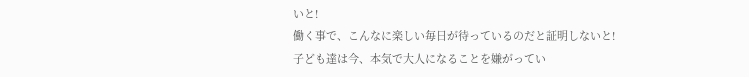いと!
働く事で、こんなに楽しい毎日が待っているのだと証明しないと!
子ども達は今、本気で大人になることを嫌がってい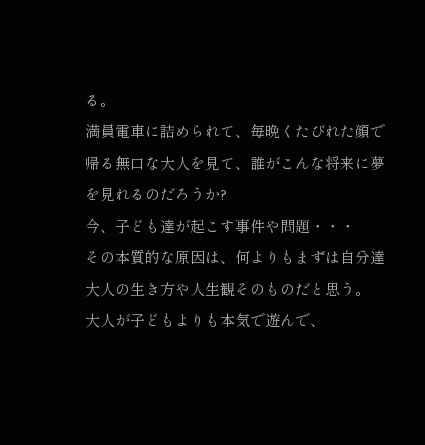る。
満員電車に詰められて、毎晩くたびれた顔で帰る無口な大人を見て、誰がこんな将来に夢を見れるのだろうか?
今、子ども達が起こす事件や問題・・・
その本質的な原因は、何よりもまずは自分達
大人の生き方や人生観そのものだと思う。
大人が子どもよりも本気で遊んで、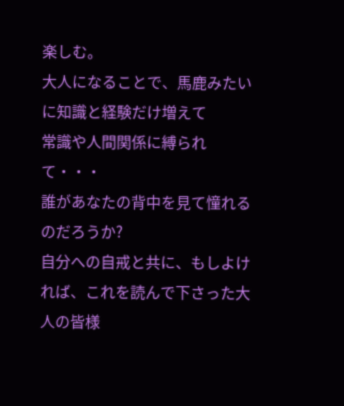楽しむ。
大人になることで、馬鹿みたいに知識と経験だけ増えて
常識や人間関係に縛られて・・・
誰があなたの背中を見て憧れるのだろうか?
自分への自戒と共に、もしよければ、これを読んで下さった大人の皆様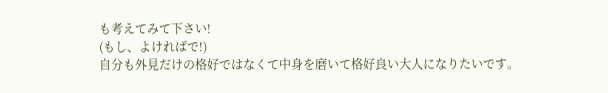も考えてみて下さい!
(もし、よければで!)
自分も外見だけの格好ではなくて中身を磨いて格好良い大人になりたいです。